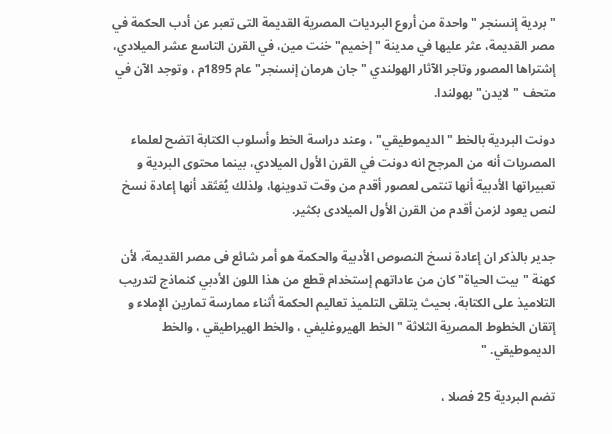"بردية إنسنجر "واحدة من أروع البرديات المصرية القديمة التى تعبر عن أدب الحكمة في مصر القديمة، عثر عليها في مدينة "إخميم" خنت مين، في القرن التاسع عشر الميلادي، إشتراها المصور وتاجر الآثار الهولندي "جان هرمان إنسنجر" عام 1895م ، وتوجد الآن في متحف "لايدن" بهولندا.

دونت البردية بالخط "الديموطيقي" ، وعند دراسة الخط وأسلوب الكتابة اتضح لعلماء المصريات أنه من المرجح انه دونت في القرن الأول الميلادي، بينما محتوى البردية و تعبيراتها الأدبية أنها تنتمى لعصور أقدم من وقت تدوينها، ولذلك يُعَتَقد أنها إعادة نسخ لنص يعود لزمن أقدم من القرن الأول الميلادى بكثير.

جدير بالذكر ان إعادة نسخ النصوص الأدبية والحكمة هو أمر شائع فى مصر القديمة، لأن كهنة "بيت الحياة" كان من عاداتهم إستخدام قطع من هذا اللون الأدبي كنماذج لتدريب التلاميذ على الكتابة، بحيث يتلقى التلميذ تعاليم الحكمة أثناء ممارسة تمارين الإملاء و إتقان الخطوط المصرية الثلاثة "الخط الهيروغليفي ، والخط الهيراطيقي ، والخط الديموطيقي. "

تضم البردية 25 فصلا ،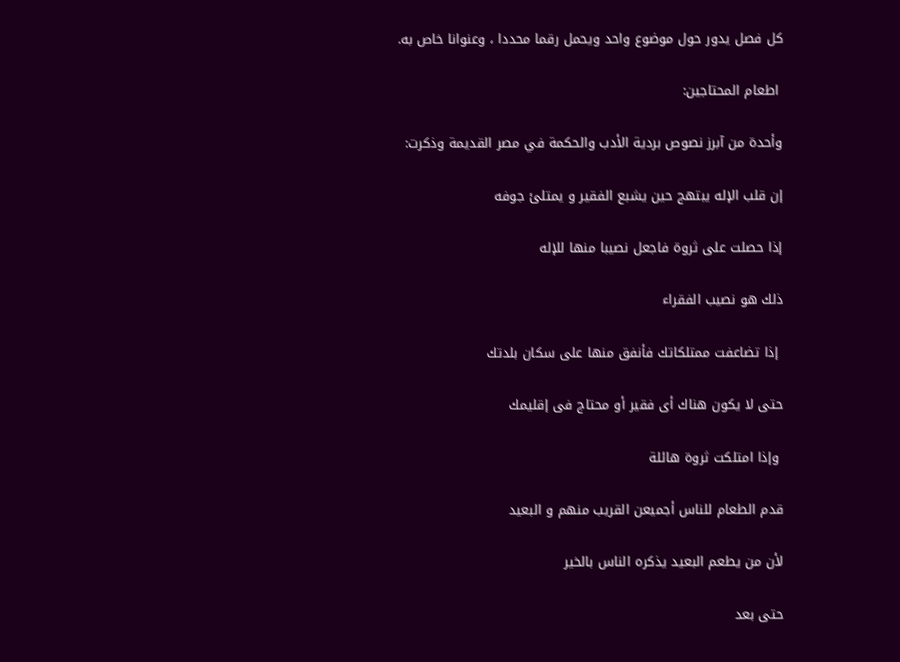كل فصل يدور حول موضوع واحد ويحمل رقما محددا ، وعنوانا خاص به.

 اطعام المحتاجين:

وأحدة من آبرز نصوص بردية الأدب والحكمة في مصر القديمة وذكرت:

إن قلب الإله يبتهج حين يشبع الفقير و يمتلئ جوفه

إذا حصلت على ثروة فاجعل نصيبا منها للإله

ذلك هو نصيب الفقراء

 إذا تضاعفت ممتلكاتك فأنفق منها على سكان بلدتك

حتى لا يكون هناك أى فقير أو محتاج فى إقليمك

 وإذا امتلكت ثروة هائلة

قدم الطعام للناس أجميعن القريب منهم و البعيد

لأن من يطعم البعيد يذكره الناس بالخير

حتى بعد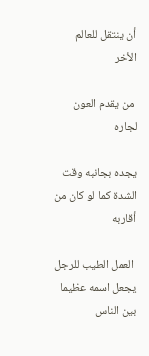أن ينتقل للعالم الأخر

 من يقدم العون لجاره

يجده بجانبه وقت الشدة كما لو كان من أقاربه

 العمل الطيب للرجل يجعل اسمه عظيما بين الناس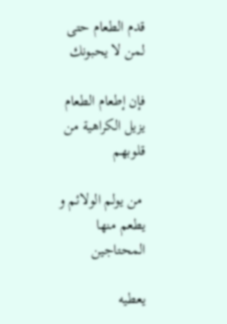قدم الطعام حتى لمن لا يحبونك

فإن إطعام الطعام يزيل الكراهية من قلوبهم

 من يولم الولائم و يطعم منها المحتاجين

يعطيه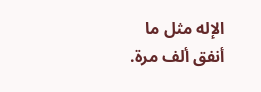الإله مثل ما أنفق ألف مرة.